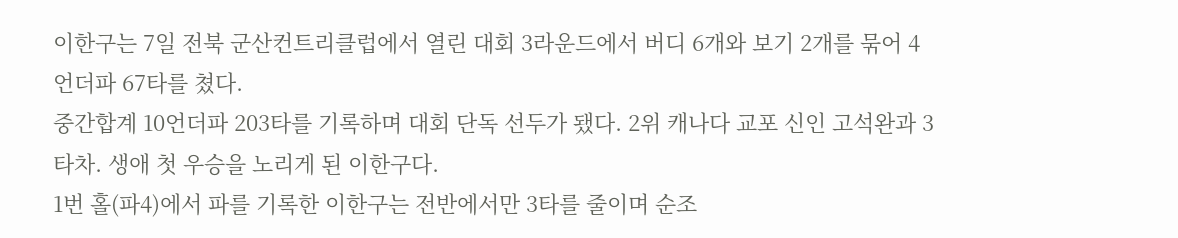이한구는 7일 전북 군산컨트리클럽에서 열린 대회 3라운드에서 버디 6개와 보기 2개를 묶어 4언더파 67타를 쳤다.
중간합계 10언더파 203타를 기록하며 대회 단독 선두가 됐다. 2위 캐나다 교포 신인 고석완과 3타차. 생애 첫 우승을 노리게 된 이한구다.
1번 홀(파4)에서 파를 기록한 이한구는 전반에서만 3타를 줄이며 순조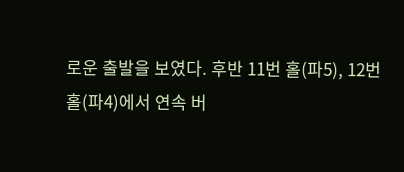로운 출발을 보였다. 후반 11번 홀(파5), 12번 홀(파4)에서 연속 버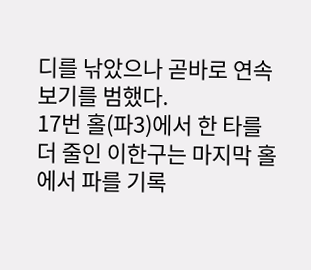디를 낚았으나 곧바로 연속 보기를 범했다.
17번 홀(파3)에서 한 타를 더 줄인 이한구는 마지막 홀에서 파를 기록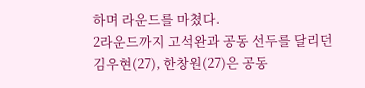하며 라운드를 마쳤다.
2라운드까지 고석완과 공동 선두를 달리던 김우현(27), 한창원(27)은 공동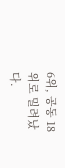6위, 공동 18위로 밀려났다.